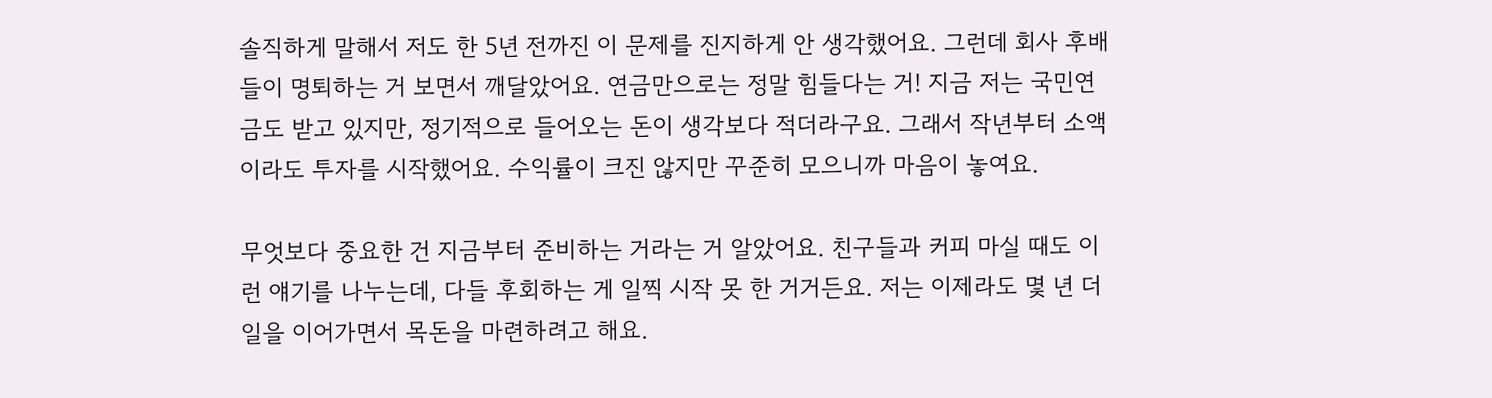솔직하게 말해서 저도 한 5년 전까진 이 문제를 진지하게 안 생각했어요. 그런데 회사 후배들이 명퇴하는 거 보면서 깨달았어요. 연금만으로는 정말 힘들다는 거! 지금 저는 국민연금도 받고 있지만, 정기적으로 들어오는 돈이 생각보다 적더라구요. 그래서 작년부터 소액이라도 투자를 시작했어요. 수익률이 크진 않지만 꾸준히 모으니까 마음이 놓여요.

무엇보다 중요한 건 지금부터 준비하는 거라는 거 알았어요. 친구들과 커피 마실 때도 이런 얘기를 나누는데, 다들 후회하는 게 일찍 시작 못 한 거거든요. 저는 이제라도 몇 년 더 일을 이어가면서 목돈을 마련하려고 해요.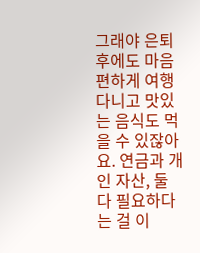그래야 은퇴 후에도 마음 편하게 여행 다니고 맛있는 음식도 먹을 수 있잖아요. 연금과 개인 자산, 둘 다 필요하다는 걸 이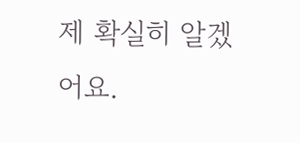제 확실히 알겠어요.